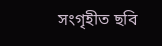সংগৃহীত ছবি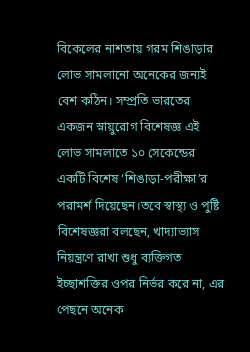বিকেলের নাশতায় গরম শিঙাড়ার লোভ সামলানো অনেকের জন্যই বেশ কঠিন। সম্প্রতি ভারতের একজন স্নায়ুরোগ বিশেষজ্ঞ এই লোভ সামলাতে ১০ সেকেন্ডের একটি বিশেষ ‘শিঙাড়া-পরীক্ষা’র পরামর্শ দিয়েছেন।তবে স্বাস্থ্য ও পুষ্টি বিশেষজ্ঞরা বলছেন, খাদ্যাভ্যাস নিয়ন্ত্রণে রাখা শুধু ব্যক্তিগত ইচ্ছাশক্তির ওপর নির্ভর করে না, এর পেছনে অনেক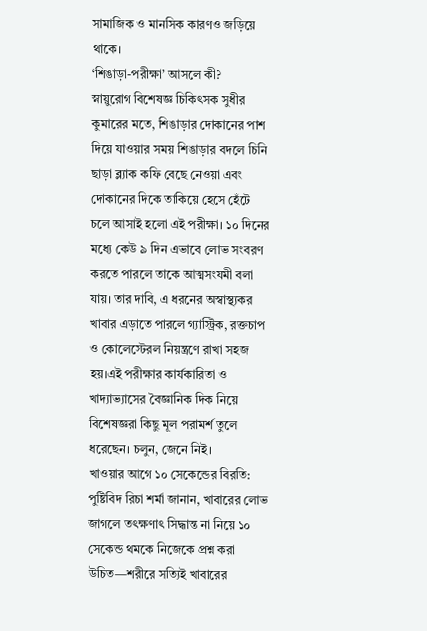সামাজিক ও মানসিক কারণও জড়িয়ে থাকে।
‘শিঙাড়া-পরীক্ষা’ আসলে কী?
স্নায়ুরোগ বিশেষজ্ঞ চিকিৎসক সুধীর কুমারের মতে, শিঙাড়ার দোকানের পাশ দিয়ে যাওয়ার সময় শিঙাড়ার বদলে চিনি ছাড়া ব্ল্যাক কফি বেছে নেওয়া এবং দোকানের দিকে তাকিয়ে হেসে হেঁটে চলে আসাই হলো এই পরীক্ষা। ১০ দিনের মধ্যে কেউ ৯ দিন এভাবে লোভ সংবরণ করতে পারলে তাকে আত্মসংযমী বলা যায়। তার দাবি, এ ধরনের অস্বাস্থ্যকর খাবার এড়াতে পারলে গ্যাস্ট্রিক, রক্তচাপ ও কোলেস্টেরল নিয়ন্ত্রণে রাখা সহজ হয়।এই পরীক্ষার কার্যকারিতা ও খাদ্যাভ্যাসের বৈজ্ঞানিক দিক নিয়ে বিশেষজ্ঞরা কিছু মূল পরামর্শ তুলে ধরেছেন। চলুন, জেনে নিই।
খাওয়ার আগে ১০ সেকেন্ডের বিরতি: পুষ্টিবিদ রিচা শর্মা জানান, খাবারের লোভ জাগলে তৎক্ষণাৎ সিদ্ধান্ত না নিয়ে ১০ সেকেন্ড থমকে নিজেকে প্রশ্ন করা উচিত—শরীরে সত্যিই খাবারের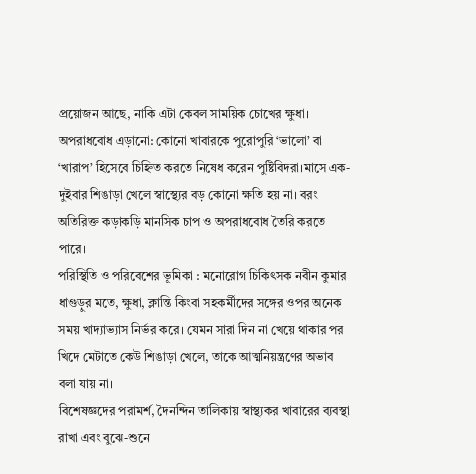প্রয়োজন আছে, নাকি এটা কেবল সাময়িক চোখের ক্ষুধা।
অপরাধবোধ এড়ানো: কোনো খাবারকে পুরোপুরি ‘ভালো’ বা ‘খারাপ’ হিসেবে চিহ্নিত করতে নিষেধ করেন পুষ্টিবিদরা।মাসে এক-দুইবার শিঙাড়া খেলে স্বাস্থ্যের বড় কোনো ক্ষতি হয় না। বরং অতিরিক্ত কড়াকড়ি মানসিক চাপ ও অপরাধবোধ তৈরি করতে পারে।
পরিস্থিতি ও পরিবেশের ভূমিকা : মনোরোগ চিকিৎসক নবীন কুমার ধাগুড়ুর মতে, ক্ষুধা, ক্লান্তি কিংবা সহকর্মীদের সঙ্গের ওপর অনেক সময় খাদ্যাভ্যাস নির্ভর করে। যেমন সারা দিন না খেয়ে থাকার পর খিদে মেটাতে কেউ শিঙাড়া খেলে, তাকে আত্মনিয়ন্ত্রণের অভাব বলা যায় না।
বিশেষজ্ঞদের পরামর্শ, দৈনন্দিন তালিকায় স্বাস্থ্যকর খাবারের ব্যবস্থা রাখা এবং বুঝে-শুনে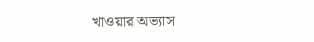খাওয়ার অভ্যাস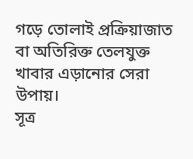গড়ে তোলাই প্রক্রিয়াজাত বা অতিরিক্ত তেলযুক্ত খাবার এড়ানোর সেরা উপায়।
সূত্র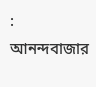: আনন্দবাজার